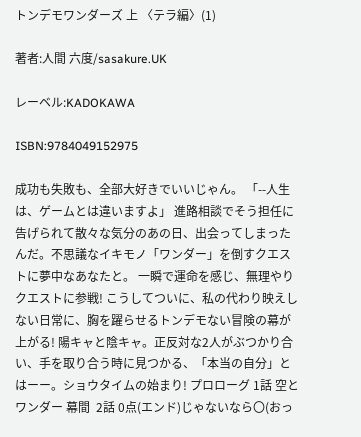トンデモワンダーズ 上 〈テラ編〉(1)

著者:人間 六度/sasakure.UK

レーベル:KADOKAWA

ISBN:9784049152975

成功も失敗も、全部大好きでいいじゃん。 「--人生は、ゲームとは違いますよ」 進路相談でそう担任に告げられて散々な気分のあの日、出会ってしまったんだ。不思議なイキモノ「ワンダー」を倒すクエストに夢中なあなたと。 一瞬で運命を感じ、無理やりクエストに参戦! こうしてついに、私の代わり映えしない日常に、胸を躍らせるトンデモない冒険の幕が上がる! 陽キャと陰キャ。正反対な2人がぶつかり合い、手を取り合う時に見つかる、「本当の自分」とはーー。ショウタイムの始まり! プロローグ 1話 空とワンダー 幕間  2話 0点(エンド)じゃないなら〇(おっ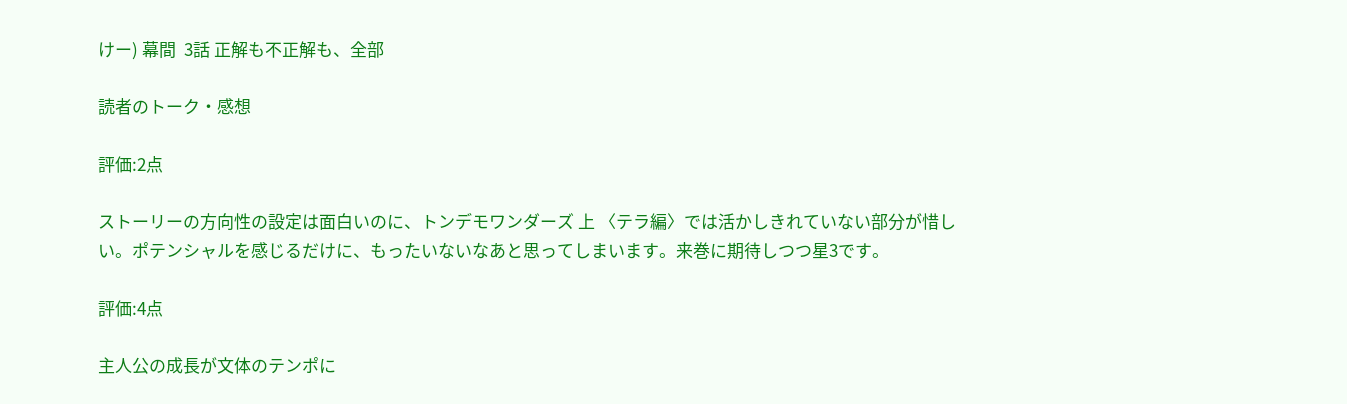けー) 幕間  3話 正解も不正解も、全部

読者のトーク・感想

評価:2点

ストーリーの方向性の設定は面白いのに、トンデモワンダーズ 上 〈テラ編〉では活かしきれていない部分が惜しい。ポテンシャルを感じるだけに、もったいないなあと思ってしまいます。来巻に期待しつつ星3です。

評価:4点

主人公の成長が文体のテンポに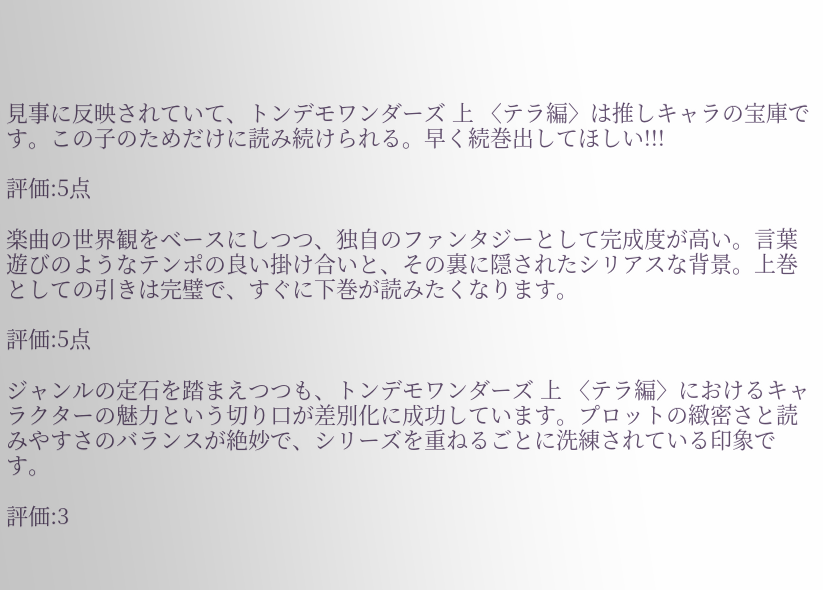見事に反映されていて、トンデモワンダーズ 上 〈テラ編〉は推しキャラの宝庫です。この子のためだけに読み続けられる。早く続巻出してほしい!!!

評価:5点

楽曲の世界観をベースにしつつ、独自のファンタジーとして完成度が高い。言葉遊びのようなテンポの良い掛け合いと、その裏に隠されたシリアスな背景。上巻としての引きは完璧で、すぐに下巻が読みたくなります。

評価:5点

ジャンルの定石を踏まえつつも、トンデモワンダーズ 上 〈テラ編〉におけるキャラクターの魅力という切り口が差別化に成功しています。プロットの緻密さと読みやすさのバランスが絶妙で、シリーズを重ねるごとに洗練されている印象です。

評価:3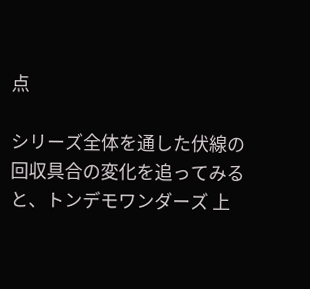点

シリーズ全体を通した伏線の回収具合の変化を追ってみると、トンデモワンダーズ 上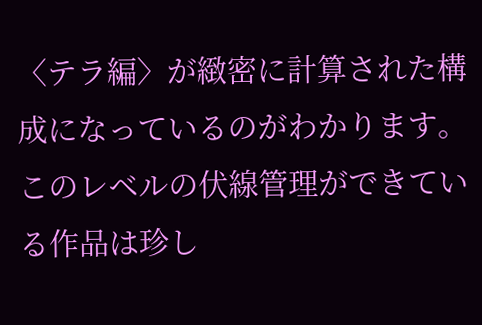〈テラ編〉が緻密に計算された構成になっているのがわかります。このレベルの伏線管理ができている作品は珍し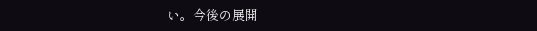い。今後の展開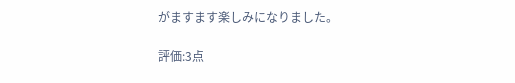がますます楽しみになりました。

評価:3点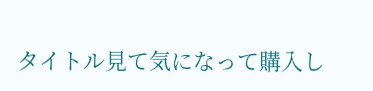タイトル見て気になって購入し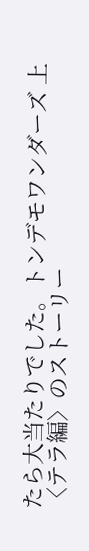たら大当たりでした。トンデモワンダーズ 上 〈テラ編〉のストーリー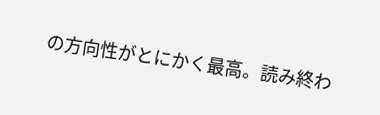の方向性がとにかく最高。読み終わ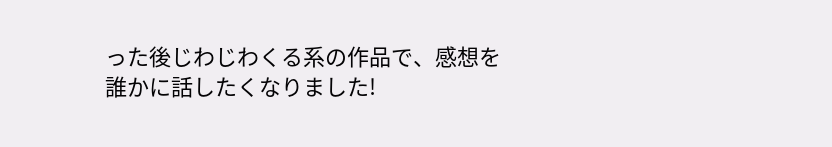った後じわじわくる系の作品で、感想を誰かに話したくなりました!